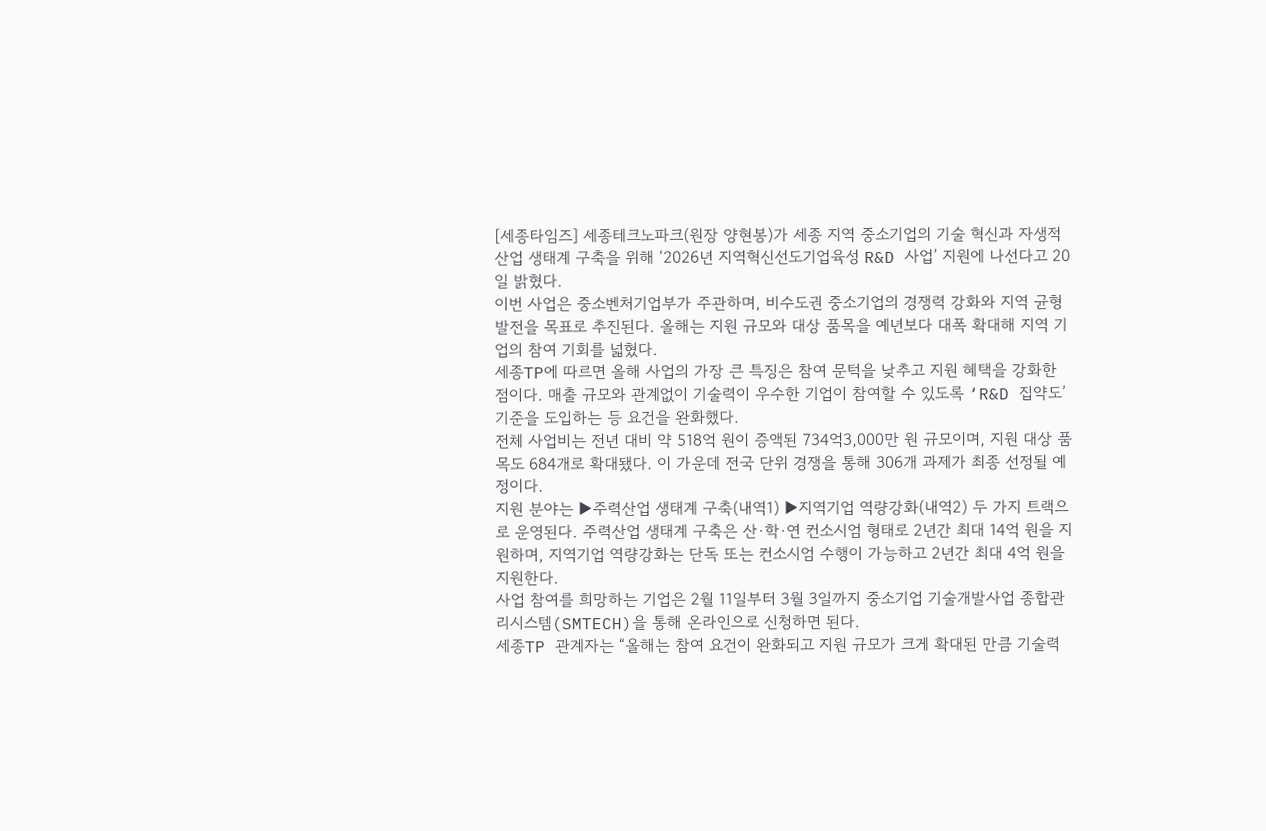[세종타임즈] 세종테크노파크(원장 양현봉)가 세종 지역 중소기업의 기술 혁신과 자생적 산업 생태계 구축을 위해 ‘2026년 지역혁신선도기업육성 R&D 사업’ 지원에 나선다고 20일 밝혔다.
이번 사업은 중소벤처기업부가 주관하며, 비수도권 중소기업의 경쟁력 강화와 지역 균형발전을 목표로 추진된다. 올해는 지원 규모와 대상 품목을 예년보다 대폭 확대해 지역 기업의 참여 기회를 넓혔다.
세종TP에 따르면 올해 사업의 가장 큰 특징은 참여 문턱을 낮추고 지원 혜택을 강화한 점이다. 매출 규모와 관계없이 기술력이 우수한 기업이 참여할 수 있도록 ‘R&D 집약도’ 기준을 도입하는 등 요건을 완화했다.
전체 사업비는 전년 대비 약 518억 원이 증액된 734억3,000만 원 규모이며, 지원 대상 품목도 684개로 확대됐다. 이 가운데 전국 단위 경쟁을 통해 306개 과제가 최종 선정될 예정이다.
지원 분야는 ▶주력산업 생태계 구축(내역1) ▶지역기업 역량강화(내역2) 두 가지 트랙으로 운영된다. 주력산업 생태계 구축은 산·학·연 컨소시엄 형태로 2년간 최대 14억 원을 지원하며, 지역기업 역량강화는 단독 또는 컨소시엄 수행이 가능하고 2년간 최대 4억 원을 지원한다.
사업 참여를 희망하는 기업은 2월 11일부터 3월 3일까지 중소기업 기술개발사업 종합관리시스템(SMTECH)을 통해 온라인으로 신청하면 된다.
세종TP 관계자는 “올해는 참여 요건이 완화되고 지원 규모가 크게 확대된 만큼 기술력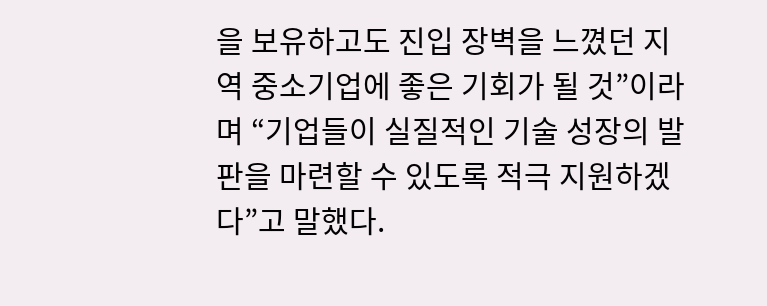을 보유하고도 진입 장벽을 느꼈던 지역 중소기업에 좋은 기회가 될 것”이라며 “기업들이 실질적인 기술 성장의 발판을 마련할 수 있도록 적극 지원하겠다”고 말했다.